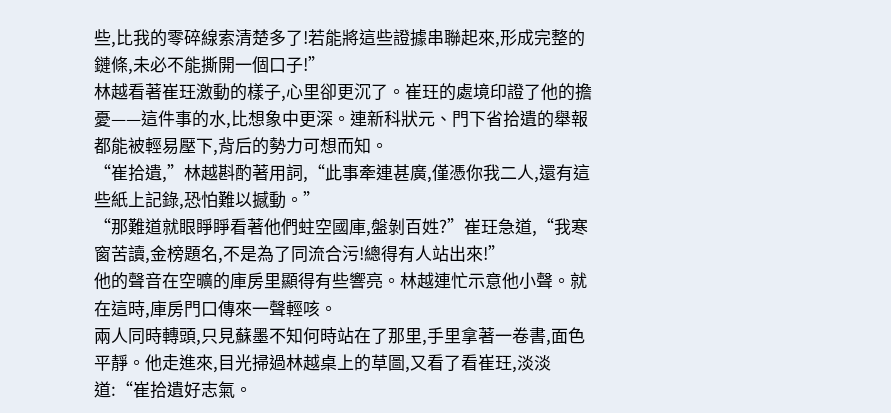些,比我的零碎線索清楚多了!若能將這些證據串聯起來,形成完整的鏈條,未必不能撕開一個口子!”
林越看著崔玨激動的樣子,心里卻更沉了。崔玨的處境印證了他的擔憂——這件事的水,比想象中更深。連新科狀元、門下省拾遺的舉報都能被輕易壓下,背后的勢力可想而知。
“崔拾遺,”林越斟酌著用詞,“此事牽連甚廣,僅憑你我二人,還有這些紙上記錄,恐怕難以撼動。”
“那難道就眼睜睜看著他們蛀空國庫,盤剝百姓?”崔玨急道,“我寒窗苦讀,金榜題名,不是為了同流合污!總得有人站出來!”
他的聲音在空曠的庫房里顯得有些響亮。林越連忙示意他小聲。就在這時,庫房門口傳來一聲輕咳。
兩人同時轉頭,只見蘇墨不知何時站在了那里,手里拿著一卷書,面色平靜。他走進來,目光掃過林越桌上的草圖,又看了看崔玨,淡淡道:“崔拾遺好志氣。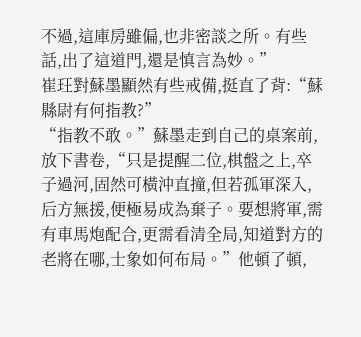不過,這庫房雖偏,也非密談之所。有些話,出了這道門,還是慎言為妙。”
崔玨對蘇墨顯然有些戒備,挺直了背:“蘇縣尉有何指教?”
“指教不敢。”蘇墨走到自己的桌案前,放下書卷,“只是提醒二位,棋盤之上,卒子過河,固然可橫沖直撞,但若孤軍深入,后方無援,便極易成為棄子。要想將軍,需有車馬炮配合,更需看清全局,知道對方的老將在哪,士象如何布局。”他頓了頓,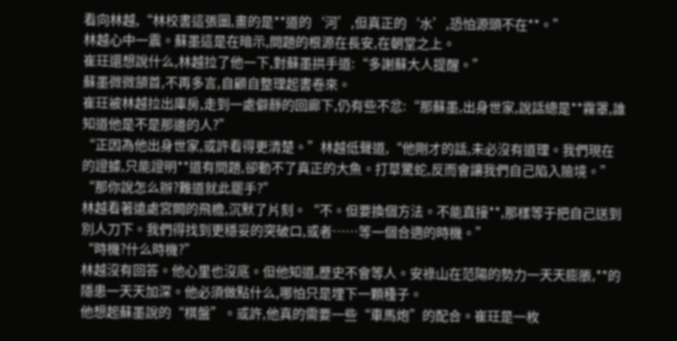看向林越,“林校書這張圖,畫的是**道的‘河’,但真正的‘水’,恐怕源頭不在**。”
林越心中一震。蘇墨這是在暗示,問題的根源在長安,在朝堂之上。
崔玨還想說什么,林越拉了他一下,對蘇墨拱手道:“多謝蘇大人提醒。”
蘇墨微微頷首,不再多言,自顧自整理起書卷來。
崔玨被林越拉出庫房,走到一處僻靜的回廊下,仍有些不忿:“那蘇墨,出身世家,說話總是**霧罩,誰知道他是不是那邊的人?”
“正因為他出身世家,或許看得更清楚。”林越低聲道,“他剛才的話,未必沒有道理。我們現在的證據,只能證明**道有問題,卻動不了真正的大魚。打草驚蛇,反而會讓我們自己陷入險境。”
“那你說怎么辦?難道就此罷手?”
林越看著遠處宮闕的飛檐,沉默了片刻。“不。但要換個方法。不能直接**,那樣等于把自己送到別人刀下。我們得找到更穩妥的突破口,或者……等一個合適的時機。”
“時機?什么時機?”
林越沒有回答。他心里也沒底。但他知道,歷史不會等人。安祿山在范陽的勢力一天天膨脹,**的隱患一天天加深。他必須做點什么,哪怕只是埋下一顆種子。
他想起蘇墨說的“棋盤”。或許,他真的需要一些“車馬炮”的配合。崔玨是一枚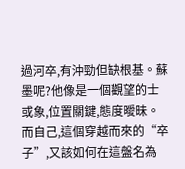過河卒,有沖勁但缺根基。蘇墨呢?他像是一個觀望的士或象,位置關鍵,態度曖昧。
而自己,這個穿越而來的“卒子”,又該如何在這盤名為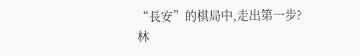“長安”的棋局中,走出第一步?
林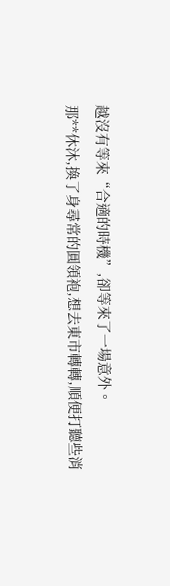越沒有等來“合適的時機”,卻等來了一場意外。
那**休沐,換了身尋常的圓領袍,想去東市轉轉,順便打聽些消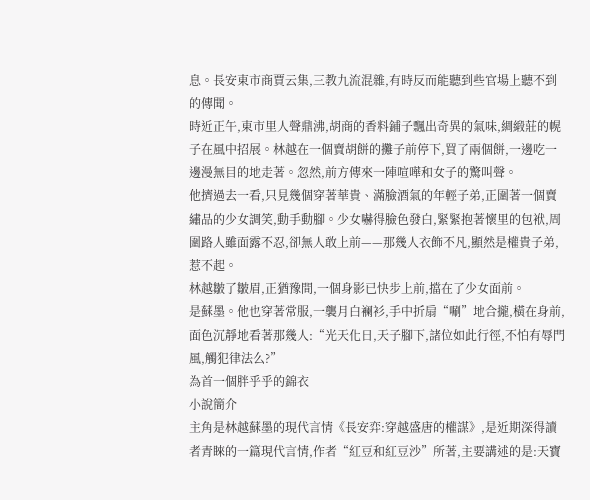息。長安東市商賈云集,三教九流混雜,有時反而能聽到些官場上聽不到的傳聞。
時近正午,東市里人聲鼎沸,胡商的香料鋪子飄出奇異的氣味,綢緞莊的幌子在風中招展。林越在一個賣胡餅的攤子前停下,買了兩個餅,一邊吃一邊漫無目的地走著。忽然,前方傳來一陣喧嘩和女子的驚叫聲。
他擠過去一看,只見幾個穿著華貴、滿臉酒氣的年輕子弟,正圍著一個賣繡品的少女調笑,動手動腳。少女嚇得臉色發白,緊緊抱著懷里的包袱,周圍路人雖面露不忍,卻無人敢上前——那幾人衣飾不凡,顯然是權貴子弟,惹不起。
林越皺了皺眉,正猶豫間,一個身影已快步上前,擋在了少女面前。
是蘇墨。他也穿著常服,一襲月白襕衫,手中折扇“唰”地合攏,橫在身前,面色沉靜地看著那幾人:“光天化日,天子腳下,諸位如此行徑,不怕有辱門風,觸犯律法么?”
為首一個胖乎乎的錦衣
小說簡介
主角是林越蘇墨的現代言情《長安弈:穿越盛唐的權謀》,是近期深得讀者青睞的一篇現代言情,作者“紅豆和紅豆沙”所著,主要講述的是:天寶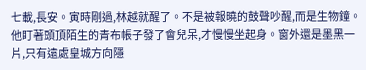七載,長安。寅時剛過,林越就醒了。不是被報曉的鼓聲吵醒,而是生物鐘。他盯著頭頂陌生的青布帳子發了會兒呆,才慢慢坐起身。窗外還是墨黑一片,只有遠處皇城方向隱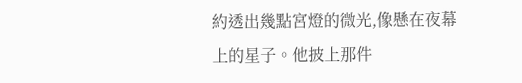約透出幾點宮燈的微光,像懸在夜幕上的星子。他披上那件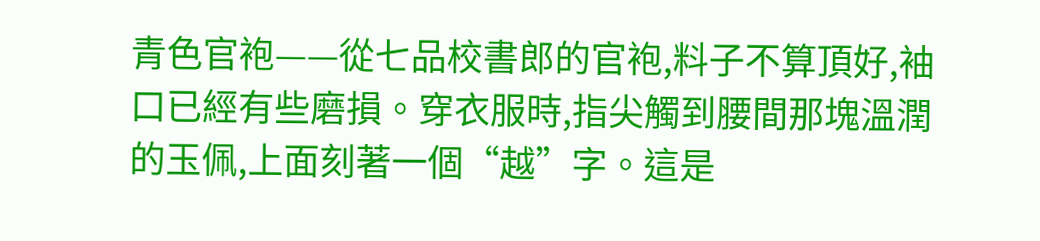青色官袍——從七品校書郎的官袍,料子不算頂好,袖口已經有些磨損。穿衣服時,指尖觸到腰間那塊溫潤的玉佩,上面刻著一個“越”字。這是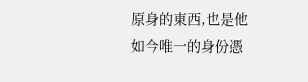原身的東西,也是他如今唯一的身份憑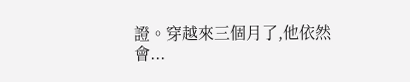證。穿越來三個月了,他依然會...